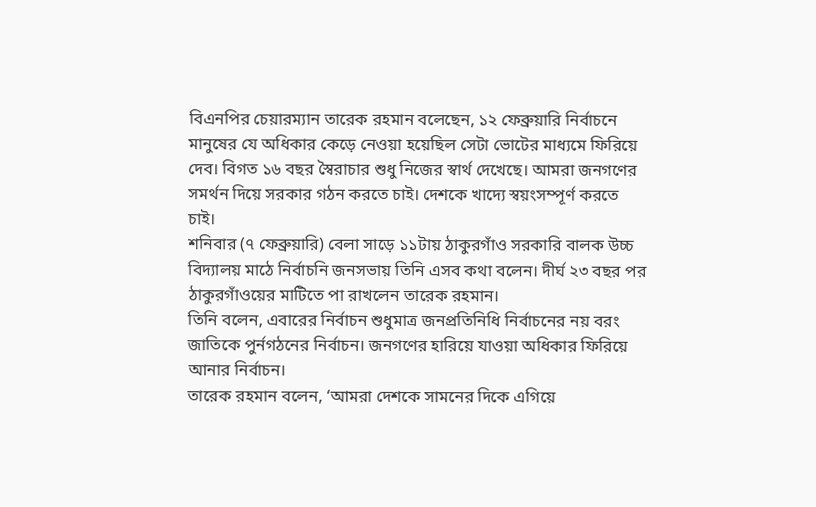বিএনপির চেয়ারম্যান তারেক রহমান বলেছেন, ১২ ফেব্রুয়ারি নির্বাচনে মানুষের যে অধিকার কেড়ে নেওয়া হয়েছিল সেটা ভোটের মাধ্যমে ফিরিয়ে দেব। বিগত ১৬ বছর স্বৈরাচার শুধু নিজের স্বার্থ দেখেছে। আমরা জনগণের সমর্থন দিয়ে সরকার গঠন করতে চাই। দেশকে খাদ্যে স্বয়ংসম্পূর্ণ করতে চাই।
শনিবার (৭ ফেব্রুয়ারি) বেলা সাড়ে ১১টায় ঠাকুরগাঁও সরকারি বালক উচ্চ বিদ্যালয় মাঠে নির্বাচনি জনসভায় তিনি এসব কথা বলেন। দীর্ঘ ২৩ বছর পর ঠাকুরগাঁওয়ের মাটিতে পা রাখলেন তারেক রহমান।
তিনি বলেন, এবারের নির্বাচন শুধুমাত্র জনপ্রতিনিধি নির্বাচনের নয় বরং জাতিকে পুর্নগঠনের নির্বাচন। জনগণের হারিয়ে যাওয়া অধিকার ফিরিয়ে আনার নির্বাচন।
তারেক রহমান বলেন, ‘আমরা দেশকে সামনের দিকে এগিয়ে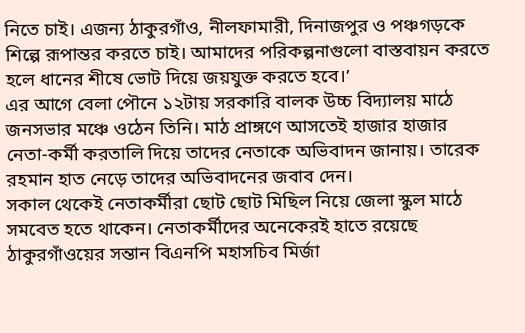নিতে চাই। এজন্য ঠাকুরগাঁও, নীলফামারী, দিনাজপুর ও পঞ্চগড়কে শিল্পে রূপান্তর করতে চাই। আমাদের পরিকল্পনাগুলো বাস্তবায়ন করতে হলে ধানের শীষে ভোট দিয়ে জয়যুক্ত করতে হবে।’
এর আগে বেলা পৌনে ১২টায় সরকারি বালক উচ্চ বিদ্যালয় মাঠে জনসভার মঞ্চে ওঠেন তিনি। মাঠ প্রাঙ্গণে আসতেই হাজার হাজার নেতা-কর্মী করতালি দিয়ে তাদের নেতাকে অভিবাদন জানায়। তারেক রহমান হাত নেড়ে তাদের অভিবাদনের জবাব দেন।
সকাল থেকেই নেতাকর্মীরা ছোট ছোট মিছিল নিয়ে জেলা স্কুল মাঠে সমবেত হতে থাকেন। নেতাকর্মীদের অনেকেরই হাতে রয়েছে ঠাকুরগাঁওয়ের সন্তান বিএনপি মহাসচিব মির্জা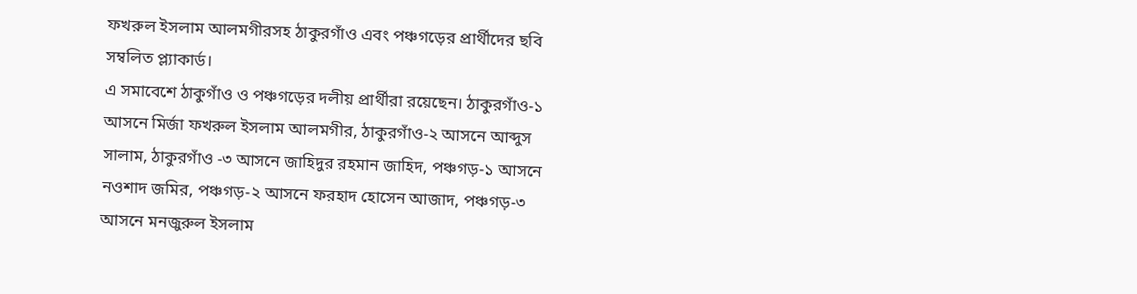ফখরুল ইসলাম আলমগীরসহ ঠাকুরগাঁও এবং পঞ্চগড়ের প্রার্থীদের ছবি সম্বলিত প্ল্যাকার্ড।
এ সমাবেশে ঠাকুগাঁও ও পঞ্চগড়ের দলীয় প্রার্থীরা রয়েছেন। ঠাকুরগাঁও-১ আসনে মির্জা ফখরুল ইসলাম আলমগীর, ঠাকুরগাঁও-২ আসনে আব্দুস সালাম, ঠাকুরগাঁও -৩ আসনে জাহিদুর রহমান জাহিদ, পঞ্চগড়-১ আসনে নওশাদ জমির, পঞ্চগড়-২ আসনে ফরহাদ হোসেন আজাদ, পঞ্চগড়-৩ আসনে মনজুরুল ইসলাম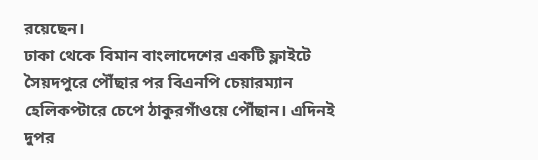রয়েছেন।
ঢাকা থেকে বিমান বাংলাদেশের একটি ফ্লাইটে সৈয়দপুরে পৌঁছার পর বিএনপি চেয়ারম্যান হেলিকপ্টারে চেপে ঠাকুরগাঁওয়ে পৌঁছান। এদিনই দুপর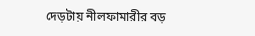দেড়টায় নীলফামারীর বড়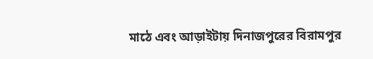মাঠে এবং আড়াইটায় দিনাজপুরের বিরামপুর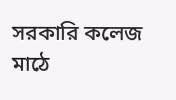সরকারি কলেজ মাঠে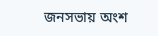জনসভায় অংশ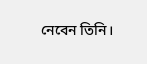নেবেন তিনি।